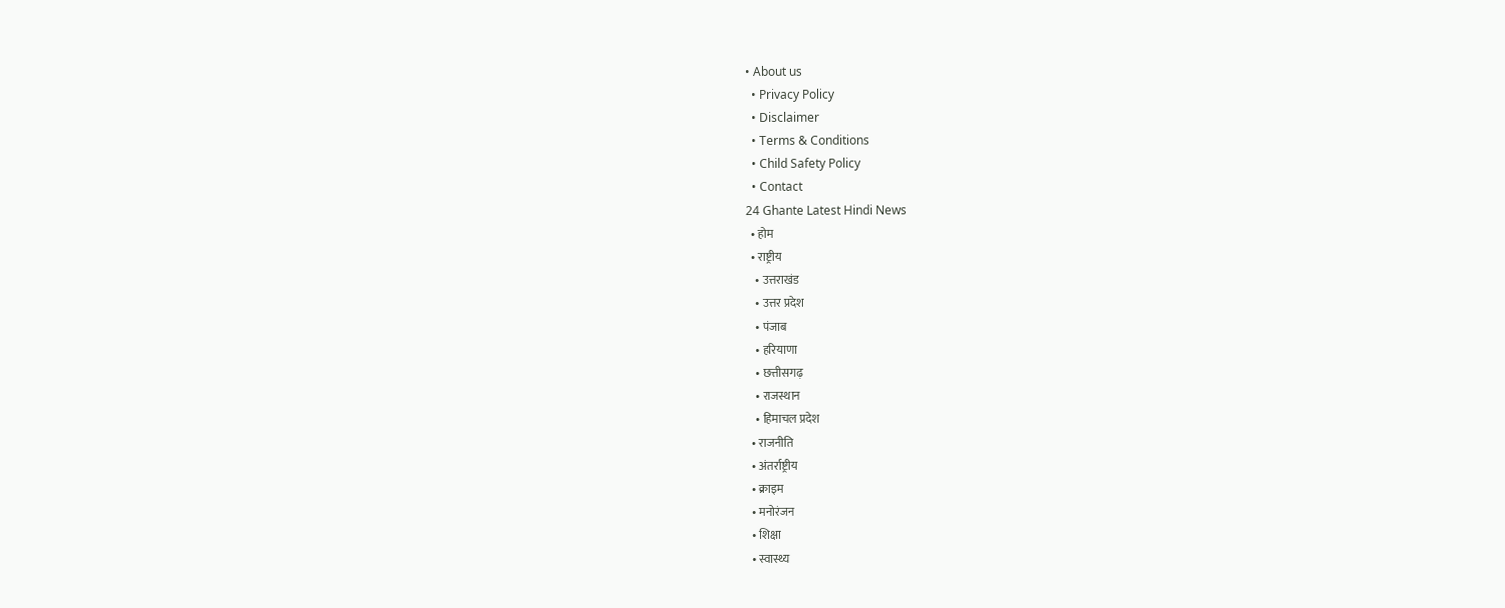• About us
  • Privacy Policy
  • Disclaimer
  • Terms & Conditions
  • Child Safety Policy
  • Contact
24 Ghante Latest Hindi News
  • होम
  • राष्ट्रीय
    • उत्तराखंड
    • उत्तर प्रदेश
    • पंजाब
    • हरियाणा
    • छत्तीसगढ़
    • राजस्थान
    • हिमाचल प्रदेश
  • राजनीति
  • अंतर्राष्ट्रीय
  • क्राइम
  • मनोरंजन
  • शिक्षा
  • स्वास्थ्य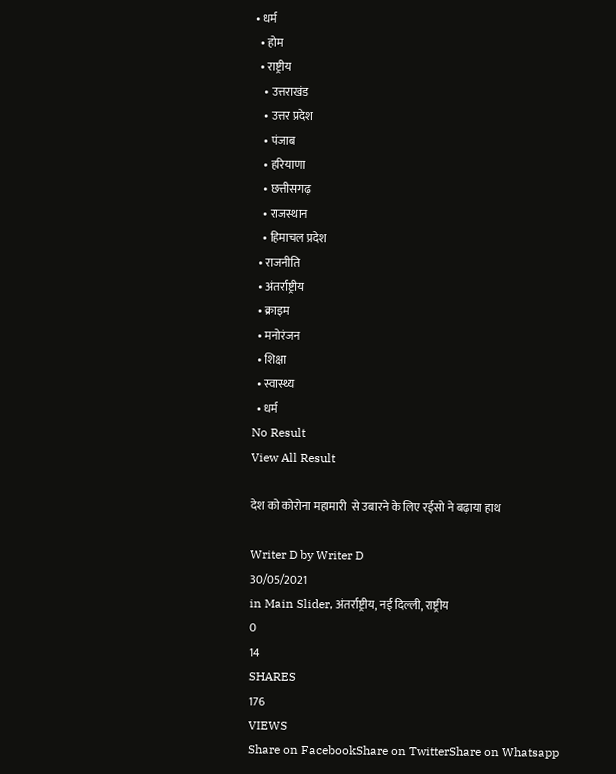• धर्म
  • होम
  • राष्ट्रीय
    • उत्तराखंड
    • उत्तर प्रदेश
    • पंजाब
    • हरियाणा
    • छत्तीसगढ़
    • राजस्थान
    • हिमाचल प्रदेश
  • राजनीति
  • अंतर्राष्ट्रीय
  • क्राइम
  • मनोरंजन
  • शिक्षा
  • स्वास्थ्य
  • धर्म
No Result
View All Result

देश को कोरोना महामारी  से उबारने के लिए रईसो ने बढ़ाया हाथ

Writer D by Writer D
30/05/2021
in Main Slider, अंतर्राष्ट्रीय, नई दिल्ली, राष्ट्रीय
0
14
SHARES
176
VIEWS
Share on FacebookShare on TwitterShare on Whatsapp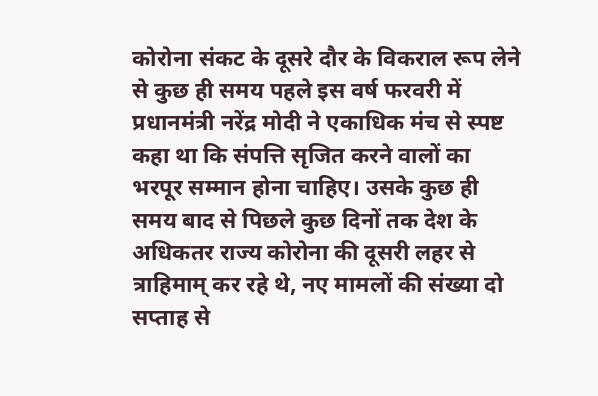कोरोना संकट के दूसरे दौर के विकराल रूप लेने से कुछ ही समय पहले इस वर्ष फरवरी में प्रधानमंत्री नरेंद्र मोदी ने एकाधिक मंच से स्पष्ट कहा था कि संपत्ति सृजित करने वालों का भरपूर सम्मान होना चाहिए। उसके कुछ ही समय बाद से पिछले कुछ दिनों तक देश के अधिकतर राज्य कोरोना की दूसरी लहर से त्राहिमाम् कर रहे थे, नए मामलों की संख्या दो सप्ताह से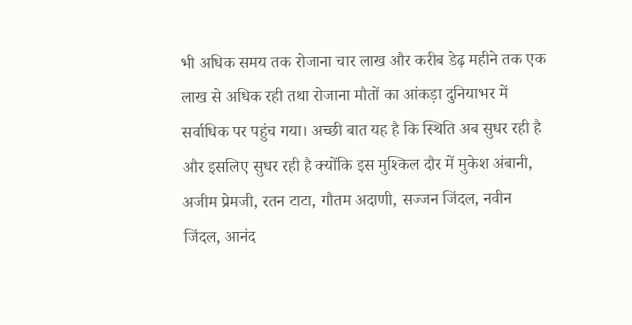भी अधिक समय तक रोजाना चार लाख और करीब डेढ़ महीने तक एक लाख से अधिक रही तथा रोजाना मौतों का आंकड़ा दुनियाभर में सर्वाधिक पर पहुंच गया। अच्छी बात यह है कि स्थिति अब सुधर रही है और इसलिए सुधर रही है क्योंकि इस मुश्किल दौर में मुकेश अंबानी, अजीम प्रेमजी, रतन टाटा, गौतम अदाणी, सज्जन जिंदल, नवीन जिंदल, आनंद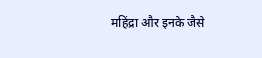महिंद्रा और इनके जैसे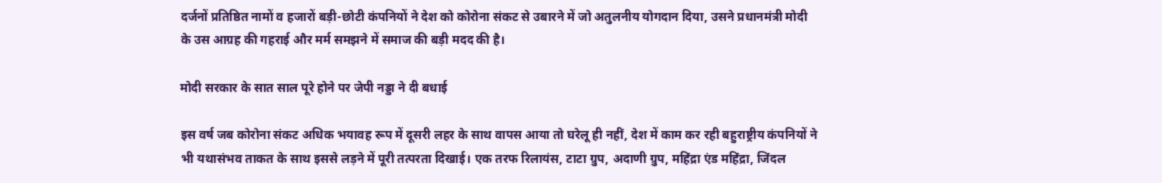दर्जनों प्रतिष्ठित नामों व हजारों बड़ी-छोटी कंपनियों ने देश को कोरोना संकट से उबारने में जो अतुलनीय योगदान दिया, उसने प्रधानमंत्री मोदी के उस आग्रह की गहराई और मर्म समझने में समाज की बड़ी मदद की है।

मोदी सरकार के सात साल पूरे होने पर जेपी नड्डा ने दी बधाई

इस वर्ष जब कोरोना संकट अधिक भयावह रूप में दूसरी लहर के साथ वापस आया तो घरेलू ही नहीं, देश में काम कर रही बहुराष्ट्रीय कंपनियों ने भी यथासंभव ताकत के साथ इससे लड़ने में पूरी तत्परता दिखाई। एक तरफ रिलायंस, टाटा ग्रुप, अदाणी ग्रुप, महिंद्रा एंड महिंद्रा, जिंदल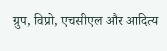ग्रुप, विप्रो, एचसीएल और आदित्य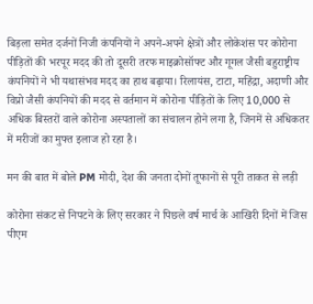बिड़ला समेत दर्जनों निजी कंपनियों ने अपने-अपने क्षेत्रों और लोकेशंस पर कोरोना पीड़ितों की भरपूर मदद की तो दूसरी तरफ माइक्रोसॉफ्ट और गूगल जैसी बहुराष्ट्रीय कंपनियों ने भी यथासंभव मदद का हाथ बढ़ाया। रिलायंस, टाटा, महिंद्रा, अदाणी और विप्रो जैसी कंपनियों की मदद से वर्तमान में कोरोना पीड़ितों के लिए 10,000 से अधिक बिस्तरों वाले कोरोना अस्पतालों का संचालन होने लगा है, जिनमें से अधिकतर में मरीजों का मुफ्त इलाज हो रहा है।

मन की बात में बोले PM मोदी, देश की जनता दोनों तूफानों से पूरी ताकत से लड़ी

कोरोना संकट से निपटने के लिए सरकार ने पिछले वर्ष मार्च के आखिरी दिनों में जिस पीएम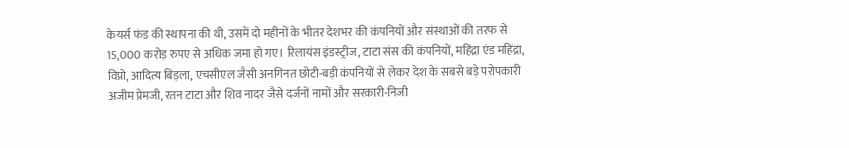केयर्स फंड की स्थापना की थी, उसमें दो महीनों के भीतर देशभर की कंपनियों और संस्थाओं की तरफ से 15,000 करोड़ रुपए से अधिक जमा हो गए। रिलायंस इंडस्ट्रीज, टाटा संस की कंपनियों, महिंद्रा एंड महिंद्रा, विप्रो, आदित्य बिड़ला, एचसीएल जैसी अनगिनत छोटी-बड़ी कंपनियों से लेकर देश के सबसे बड़े परोपकारी अजीम प्रेमजी, रतन टाटा और शिव नादर जैसे दर्जनों नामों और सरकारी-निजी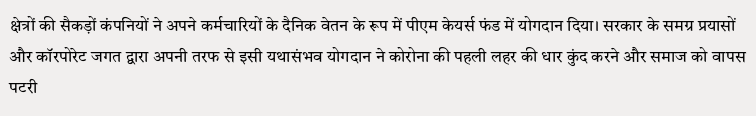क्षेत्रों की सैकड़ों कंपनियों ने अपने कर्मचारियों के दैनिक वेतन के रूप में पीएम केयर्स फंड में योगदान दिया। सरकार के समग्र प्रयासों और कॉरपोरेट जगत द्वारा अपनी तरफ से इसी यथासंभव योगदान ने कोरोना की पहली लहर की धार कुंद करने और समाज को वापस पटरी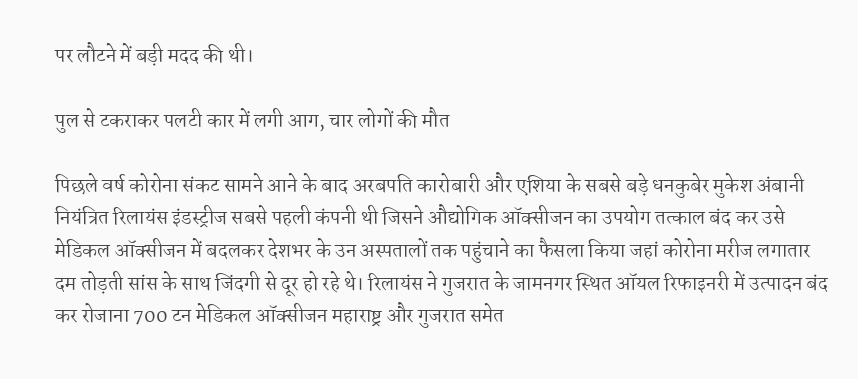पर लौटने में बड़ी मदद की थी।

पुल से टकराकर पलटी कार में लगी आग, चार लोगों की मौत

पिछले वर्ष कोरोना संकट सामने आने के बाद अरबपति कारोबारी और एशिया के सबसे बड़े धनकुबेर मुकेश अंबानी नियंत्रित रिलायंस इंडस्ट्रीज सबसे पहली कंपनी थी जिसने औद्योगिक ऑक्सीजन का उपयोग तत्काल बंद कर उसे मेडिकल ऑक्सीजन में बदलकर देशभर के उन अस्पतालों तक पहुंचाने का फैसला किया जहां कोरोना मरीज लगातार दम तोड़ती सांस के साथ जिंदगी से दूर हो रहे थे। रिलायंस ने गुजरात के जामनगर स्थित ऑयल रिफाइनरी में उत्पादन बंद कर रोजाना 700 टन मेडिकल ऑक्सीजन महाराष्ट्र और गुजरात समेत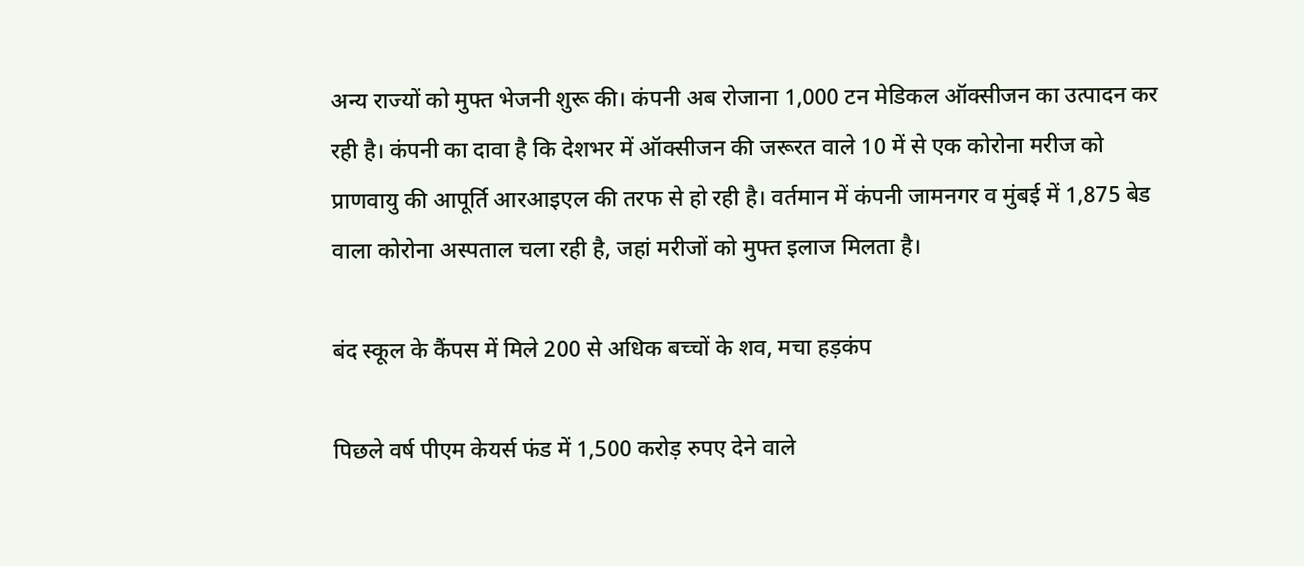अन्य राज्यों को मुफ्त भेजनी शुरू की। कंपनी अब रोजाना 1,000 टन मेडिकल ऑक्सीजन का उत्पादन कर रही है। कंपनी का दावा है कि देशभर में ऑक्सीजन की जरूरत वाले 10 में से एक कोरोना मरीज को प्राणवायु की आपूर्ति आरआइएल की तरफ से हो रही है। वर्तमान में कंपनी जामनगर व मुंबई में 1,875 बेड वाला कोरोना अस्पताल चला रही है, जहां मरीजों को मुफ्त इलाज मिलता है।

बंद स्कूल के कैंपस में मिले 200 से अधिक बच्चों के शव, मचा हड़कंप

पिछले वर्ष पीएम केयर्स फंड में 1,500 करोड़ रुपए देने वाले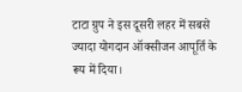टाटा ग्रुप ने इस दूसरी लहर में सबसे ज्यादा योगदान ऑक्सीजन आपूर्ति के रूप में दिया।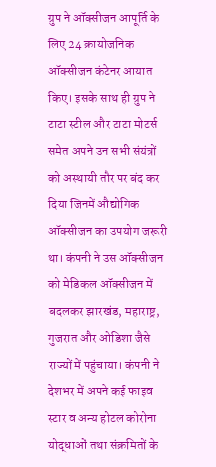ग्रुप ने ऑक्सीजन आपूर्ति के लिए 24 क्रायोजनिक ऑक्सीजन कंटेनर आयात किए। इसके साथ ही ग्रुप ने टाटा स्टील और टाटा मोटर्स समेत अपने उन सभी संयंत्रों को अस्थायी तौर पर बंद कर दिया जिनमें औद्योगिक ऑक्सीजन का उपयोग जरूरी था। कंपनी ने उस ऑक्सीजन को मेडिकल ऑक्सीजन में बदलकर झारखंड, महाराष्ट्र, गुजरात और ओडिशा जैसे राज्यों में पहुंचाया। कंपनी ने देशभर में अपने कई फाइव स्टार व अन्य होटल कोरोना योद्धाओं तथा संक्रमितों के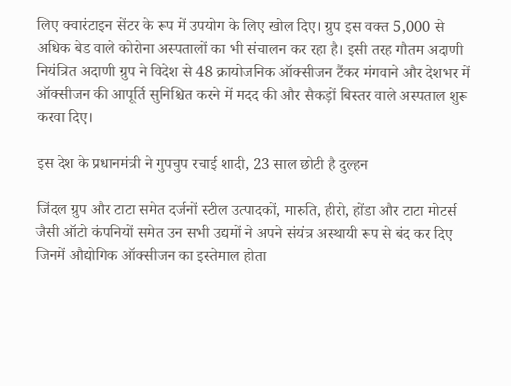लिए क्वारंटाइन सेंटर के रूप में उपयोग के लिए खोल दिए। ग्रुप इस वक्त 5,000 से अधिक बेड वाले कोरोना अस्पतालों का भी संचालन कर रहा है। इसी तरह गौतम अदाणी नियंत्रित अदाणी ग्रुप ने विदेश से 48 क्रायोजनिक ऑक्सीजन टैंकर मंगवाने और देशभर में ऑक्सीजन की आपूर्ति सुनिश्चित करने में मदद की और सैकड़ों बिस्तर वाले अस्पताल शुरू करवा दिए।

इस देश के प्रधानमंत्री ने गुपचुप रचाई शादी, 23 साल छोटी है दुल्हन

जिंदल ग्रुप और टाटा समेत दर्जनों स्टील उत्पादकों, मारुति, हीरो, होंडा और टाटा मोटर्स जैसी ऑटो कंपनियों समेत उन सभी उद्यमों ने अपने संयंत्र अस्थायी रूप से बंद कर दिए जिनमें औद्योगिक ऑक्सीजन का इस्तेमाल होता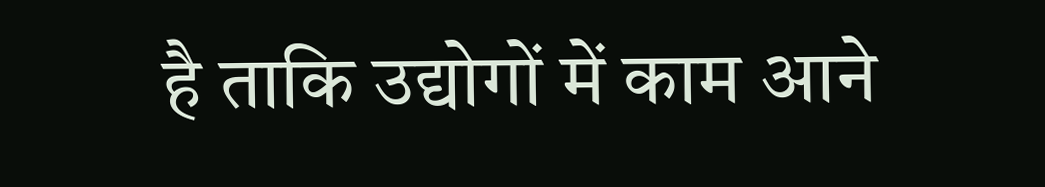है ताकि उद्योगों में काम आने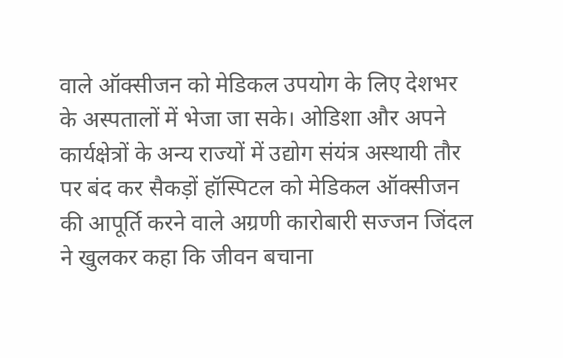वाले ऑक्सीजन को मेडिकल उपयोग के लिए देशभर के अस्पतालों में भेजा जा सके। ओडिशा और अपने कार्यक्षेत्रों के अन्य राज्यों में उद्योग संयंत्र अस्थायी तौर पर बंद कर सैकड़ों हॉस्पिटल को मेडिकल ऑक्सीजन की आपूर्ति करने वाले अग्रणी कारोबारी सज्जन जिंदल ने खुलकर कहा कि जीवन बचाना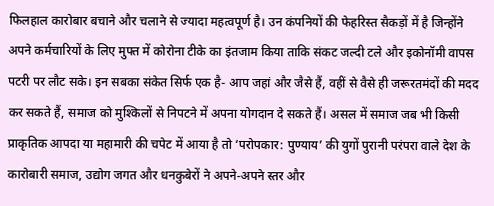फिलहाल कारोबार बचाने और चलाने से ज्यादा महत्वपूर्ण है। उन कंपनियों की फेहरिस्त सैकड़ों में है जिन्होंने अपने कर्मचारियों के लिए मुफ्त में कोरोना टीके का इंतजाम किया ताकि संकट जल्दी टले और इकोनॉमी वापस पटरी पर लौट सके। इन सबका संकेत सिर्फ एक है- आप जहां और जैसे हैं, वहीं से वैसे ही जरूरतमंदों की मदद कर सकते हैं, समाज को मुश्किलों से निपटने में अपना योगदान दे सकते हैं। असल में समाज जब भी किसी प्राकृतिक आपदा या महामारी की चपेट में आया है तो ‘परोपकार: पुण्याय’ की युगों पुरानी परंपरा वाले देश के कारोबारी समाज, उद्योग जगत और धनकुबेरों ने अपने-अपने स्तर और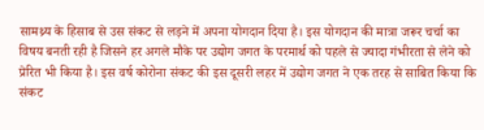सामथ्र्य के हिसाब से उस संकट से लड़ने में अपना योगदान दिया है। इस योगदान की मात्रा जरूर चर्चा का विषय बनती रही है जिसने हर अगले मौके पर उद्योग जगत के परमार्थ को पहले से ज्यादा गंभीरता से लेने को प्रेरित भी किया है। इस वर्ष कोरोना संकट की इस दूसरी लहर में उद्योग जगत ने एक तरह से साबित किया कि संकट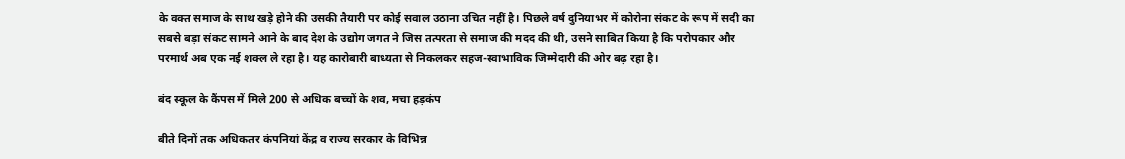के वक्त समाज के साथ खड़े होने की उसकी तैयारी पर कोई सवाल उठाना उचित नहीं है। पिछले वर्ष दुनियाभर में कोरोना संकट के रूप में सदी का सबसे बड़ा संकट सामने आने के बाद देश के उद्योग जगत ने जिस तत्परता से समाज की मदद की थी, उसने साबित किया है कि परोपकार और परमार्थ अब एक नई शक्ल ले रहा है। यह कारोबारी बाध्यता से निकलकर सहज-स्वाभाविक जिम्मेदारी की ओर बढ़ रहा है।

बंद स्कूल के कैंपस में मिले 200 से अधिक बच्चों के शव, मचा हड़कंप

बीते दिनों तक अधिकतर कंपनियां केंद्र व राज्य सरकार के विभिन्न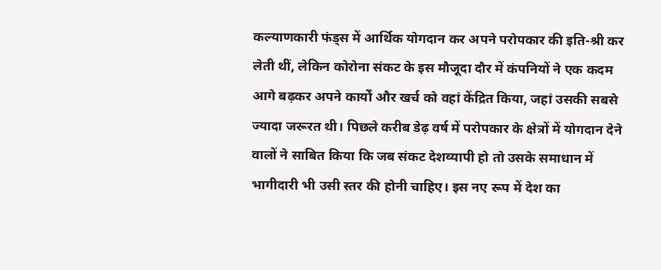कल्याणकारी फंड्स में आर्थिक योगदान कर अपने परोपकार की इति-श्री कर लेती थीं, लेकिन कोरोना संकट के इस मौजूदा दौर में कंपनियों ने एक कदम आगे बढ़कर अपने कार्यों और खर्च को वहां केंद्रित किया, जहां उसकी सबसे ज्यादा जरूरत थी। पिछले करीब डेढ़ वर्ष में परोपकार के क्षेत्रों में योगदान देने वालों ने साबित किया कि जब संकट देशव्यापी हो तो उसके समाधान में भागीदारी भी उसी स्तर की होनी चाहिए। इस नए रूप में देश का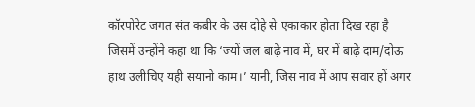कॉरपोरेट जगत संत कबीर के उस दोहे से एकाकार होता दिख रहा है जिसमें उन्होंने कहा था कि ‘ज्यों जल बाढ़े नाव में, घर में बाढ़े दाम/दोऊ हाथ उलीचिए यही सयानो काम।’ यानी, जिस नाव में आप सवार हों अगर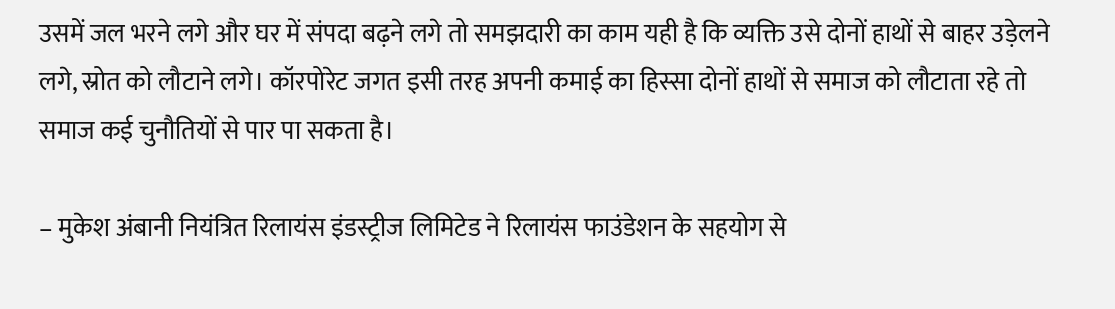उसमें जल भरने लगे और घर में संपदा बढ़ने लगे तो समझदारी का काम यही है कि व्यक्ति उसे दोनों हाथों से बाहर उड़ेलने लगे, स्रोत को लौटाने लगे। कॉरपोरेट जगत इसी तरह अपनी कमाई का हिस्सा दोनों हाथों से समाज को लौटाता रहे तो समाज कई चुनौतियों से पार पा सकता है।

– मुकेश अंबानी नियंत्रित रिलायंस इंडस्ट्रीज लिमिटेड ने रिलायंस फाउंडेशन के सहयोग से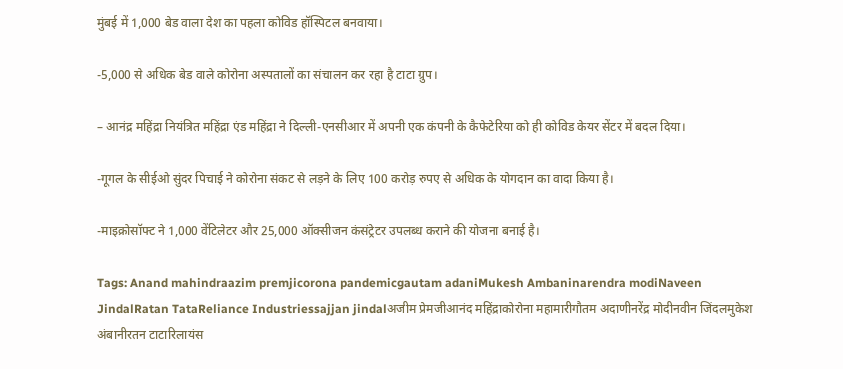मुंबई में 1,000 बेड वाला देश का पहला कोविड हॉस्पिटल बनवाया।

-5,000 से अधिक बेड वाले कोरोना अस्पतालों का संचालन कर रहा है टाटा ग्रुप।

– आनंद्र महिंद्रा नियंत्रित महिंद्रा एंड महिंद्रा ने दिल्ली-एनसीआर में अपनी एक कंपनी के कैफेटेरिया को ही कोविड केयर सेंटर में बदल दिया।

-गूगल के सीईओ सुंदर पिचाई ने कोरोना संकट से लड़ने के लिए 100 करोड़ रुपए से अधिक के योगदान का वादा किया है।

-माइक्रोसॉफ्ट ने 1,000 वेंटिलेटर और 25,000 ऑक्सीजन कंसंट्रेटर उपलब्ध कराने की योजना बनाई है।

Tags: Anand mahindraazim premjicorona pandemicgautam adaniMukesh Ambaninarendra modiNaveen JindalRatan TataReliance Industriessajjan jindalअजीम प्रेमजीआनंद महिंद्राकोरोना महामारीगौतम अदाणीनरेंद्र मोदीनवीन जिंदलमुकेश अंबानीरतन टाटारिलायंस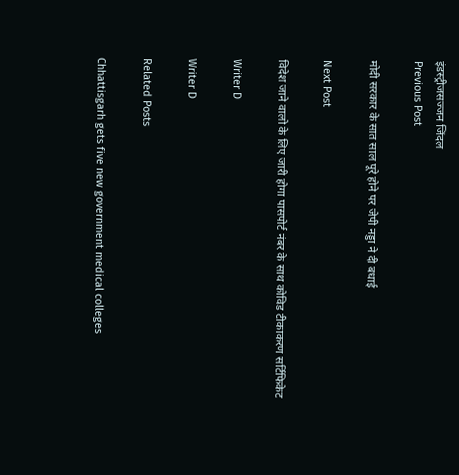इंडस्ट्रीजसज्जन जिंदल
Previous Post

मोदी सरकार के सात साल पूरे होने पर जेपी नड्डा ने दी बधाई

Next Post

विदेश जाने वालो के लिए जारी होगा पासपोर्ट नंबर के साथ कोविड टीकाकरण सर्टिफिकेट

Writer D

Writer D

Related Posts

Chhattisgarh gets five new government medical colleges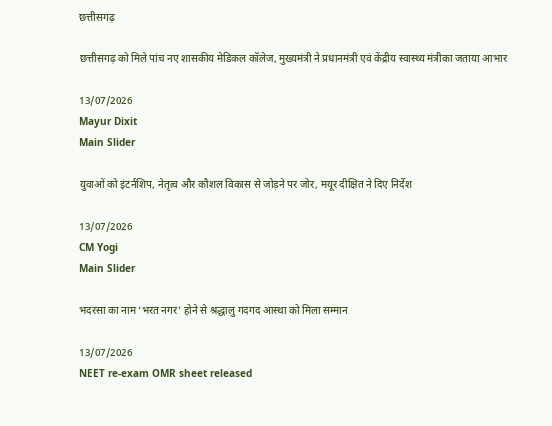छत्तीसगढ़

छत्तीसगढ़ को मिले पांच नए शासकीय मेडिकल कॉलेज, मुख्यमंत्री ने प्रधानमंत्री एवं केंद्रीय स्वास्थ्य मंत्रीका जताया आभार

13/07/2026
Mayur Dixit
Main Slider

युवाओं को इंटर्नशिप, नेतृत्व और कौशल विकास से जोड़ने पर जोर, मयूर दीक्षित ने दिए निर्देश

13/07/2026
CM Yogi
Main Slider

भदरसा का नाम ‘भरत नगर’ होने से श्रद्धालु गदगद आस्था को मिला सम्मान

13/07/2026
NEET re-exam OMR sheet released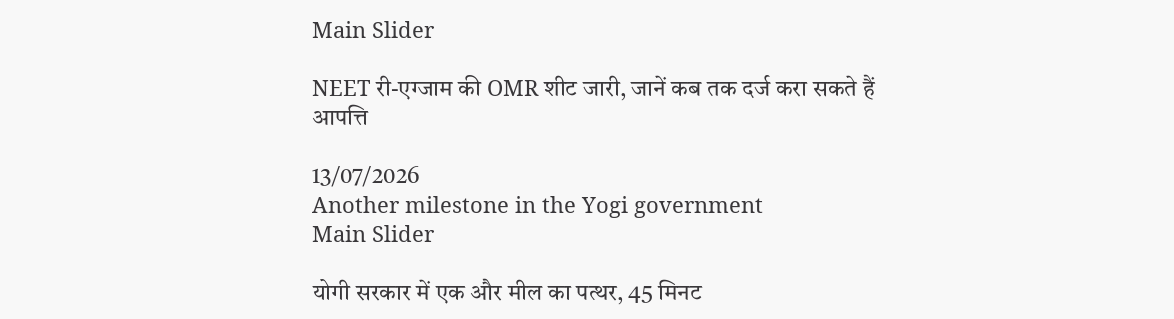Main Slider

NEET री-एग्जाम की OMR शीट जारी, जानें कब तक दर्ज करा सकते हैं आपत्ति

13/07/2026
Another milestone in the Yogi government
Main Slider

योगी सरकार में एक और मील का पत्थर, 45 मिनट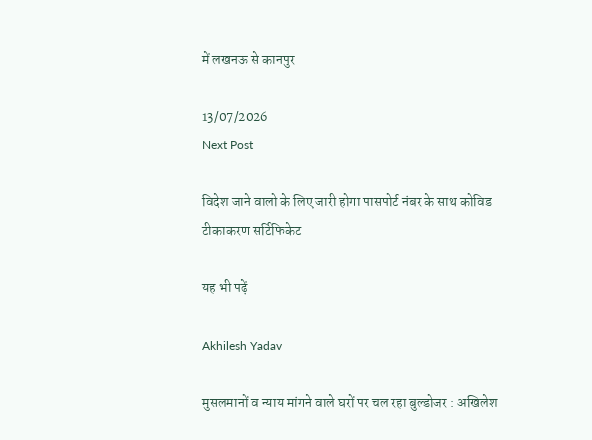में लखनऊ से कानपुर

13/07/2026
Next Post

विदेश जाने वालो के लिए जारी होगा पासपोर्ट नंबर के साथ कोविड टीकाकरण सर्टिफिकेट

यह भी पढ़ें

Akhilesh Yadav

मुसलमानों व न्याय मांगने वाले घरों पर चल रहा बुल्डोजर : अखिलेश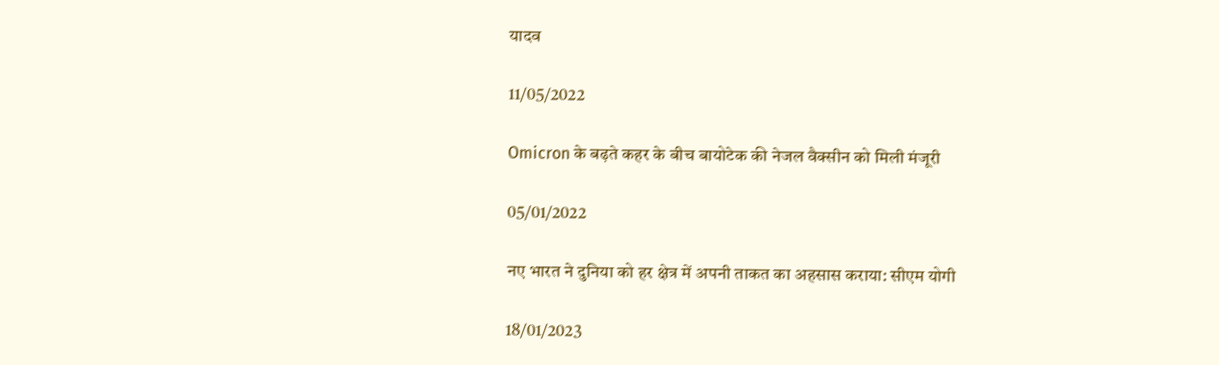यादव

11/05/2022

Omicron के बढ़ते कहर के बीच बायोटेक की नेजल वैक्सीन को मिली मंजूरी

05/01/2022

नए भारत ने दुनिया को हर क्षेत्र में अपनी ताकत का अहसास कराया: सीएम योगी

18/01/2023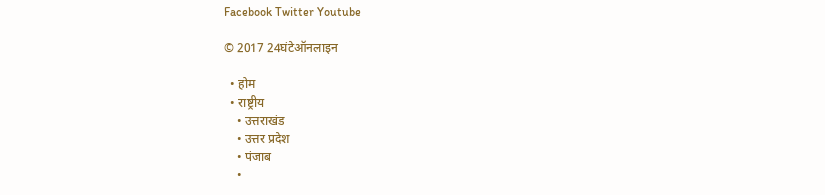Facebook Twitter Youtube

© 2017 24घंटेऑनलाइन

  • होम
  • राष्ट्रीय
    • उत्तराखंड
    • उत्तर प्रदेश
    • पंजाब
    •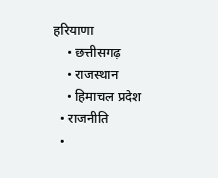हरियाणा
    • छत्तीसगढ़
    • राजस्थान
    • हिमाचल प्रदेश
  • राजनीति
  •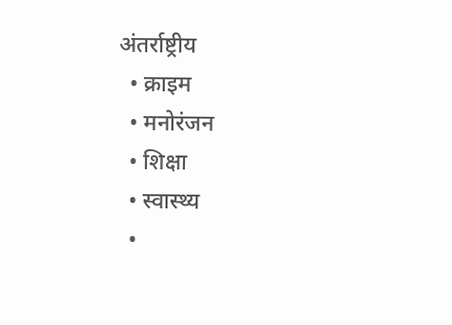अंतर्राष्ट्रीय
  • क्राइम
  • मनोरंजन
  • शिक्षा
  • स्वास्थ्य
  •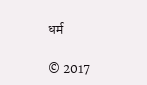धर्म

© 2017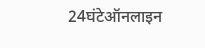24घंटेऑनलाइन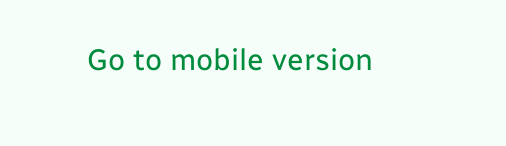Go to mobile version